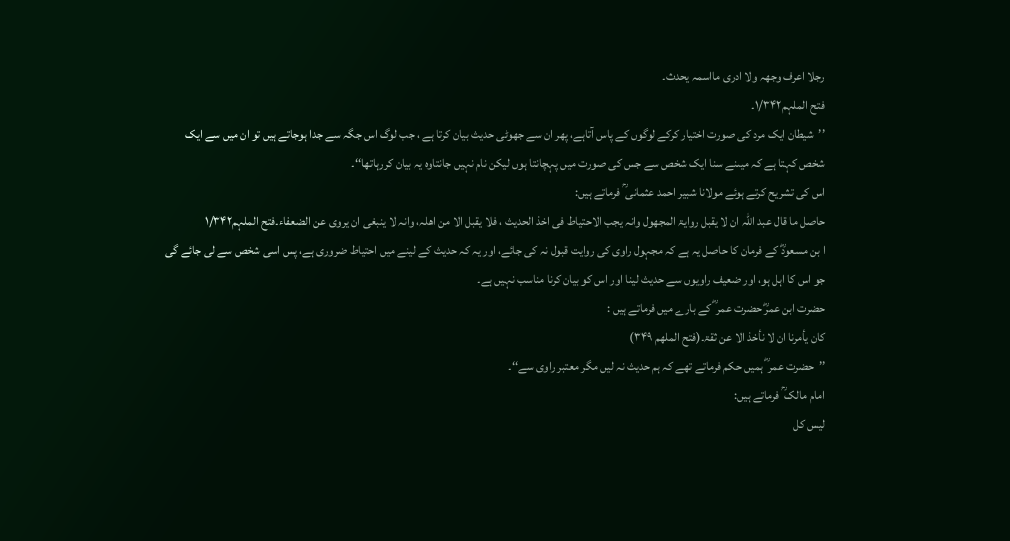رجلا اعرف وجھہ ولا ادری مااسمہ یحدث۔
فتح الملہم۱/۳۴۲۔
’’شیطان ایک مرد کی صورت اختیار کرکے لوگوں کے پاس آتاہے، پھر ان سے جھوٹی حدیث بیان کرتا ہے ، جب لوگ اس جگہ سے جدا ہوجاتے ہیں تو ان میں سے ایک شخص کہتا ہے کہ میںنے سنا ایک شخص سے جس کی صورت میں پہچانتا ہوں لیکن نام نہیں جانتاوہ یہ بیان کررہاتھا‘‘۔
اس کی تشریح کرتے ہوئے مولانا شبیر احمد عثمانی ؒ فرماتے ہیں:
حاصل ما قال عبد اللہ ان لا یقبل روایۃ المجھول وانہ یجب الاحتیاط فی اخذ الحدیث ، فلا یقبل الا من اھلہ، وانہ لا ینبغی ان یروی عن الضعفاء۔فتح الملہم۱/۳۴۲
ا بن مسعودؓ کے فرمان کا حاصل یہ ہے کہ مجہول راوی کی روایت قبول نہ کی جائے، اور یہ کہ حدیث کے لینے میں احتیاط ضروری ہے، پس اسی شخص سے لی جائے گی جو اس کا اہل ہو، اور ضعیف راویوں سے حدیث لینا اور اس کو بیان کرنا مناسب نہیں ہے۔
حضرت ابن عمرؓ حضرت عمر ؓ کے بارے میں فرماتے ہیں :
کان یأمرنا ان لا نأخذ الا عن ثقۃ۔(فتح الملھم ۳۴۹)
’’حضرت عمر ؓ ہمیں حکم فرماتے تھے کہ ہم حدیث نہ لیں مگر معتبر راوی سے‘‘۔
امام مالک ؒ فرماتے ہیں:
لیس کل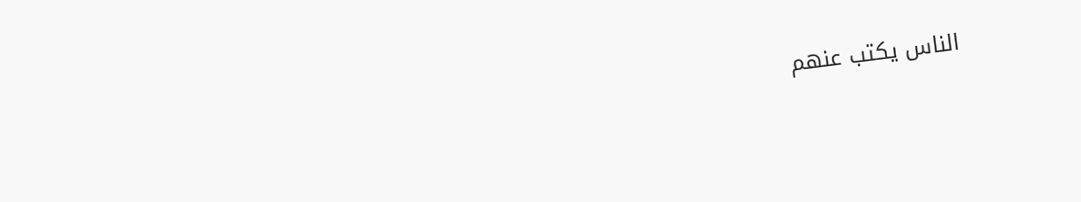الناس یکتب عنھم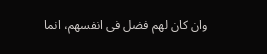وان کان لھم فضل فی انفسھم، انما